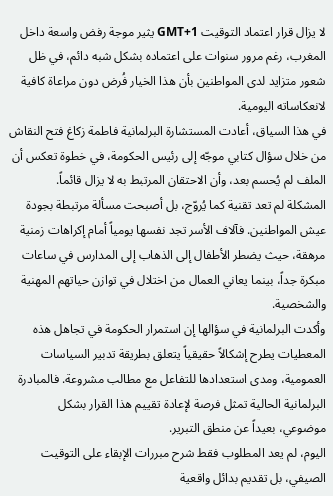لا يزال قرار اعتماد التوقيت GMT+1 يثير موجة رفض واسعة داخل المغرب، رغم مرور سنوات على اعتماده بشكل شبه دائم، في ظل شعور متزايد لدى المواطنين بأن هذا الخيار فُرض دون مراعاة كافية لانعكاساته اليومية.
في هذا السياق، أعادت المستشارة البرلمانية فاطمة زكاغ فتح النقاش من خلال سؤال كتابي موجّه إلى رئيس الحكومة، في خطوة تعكس أن الملف لم يُحسم بعد، وأن الاحتقان المرتبط به لا يزال قائماً.
المشكلة لم تعد تقنية كما يُروّج، بل أصبحت مسألة مرتبطة بجودة عيش المواطنين. فآلاف الأسر تجد نفسها يومياً أمام إكراهات زمنية مرهقة، حيث يضطر الأطفال إلى الذهاب إلى المدارس في ساعات مبكرة جداً، بينما يعاني العمال من اختلال في توازن حياتهم المهنية والشخصية.
وأكدت البرلمانية في سؤالها إن استمرار الحكومة في تجاهل هذه المعطيات يطرح إشكالاً حقيقياً يتعلق بطريقة تدبير السياسات العمومية، ومدى استعدادها للتفاعل مع مطالب مشروعة. فالمبادرة البرلمانية الحالية تمثل فرصة لإعادة تقييم هذا القرار بشكل موضوعي، بعيداً عن منطق التبرير.
اليوم، لم يعد المطلوب فقط شرح مبررات الإبقاء على التوقيت الصيفي، بل تقديم بدائل واقعية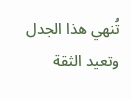تُنهي هذا الجدل وتعيد الثقة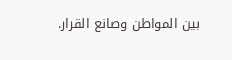بين المواطن وصانع القرار.